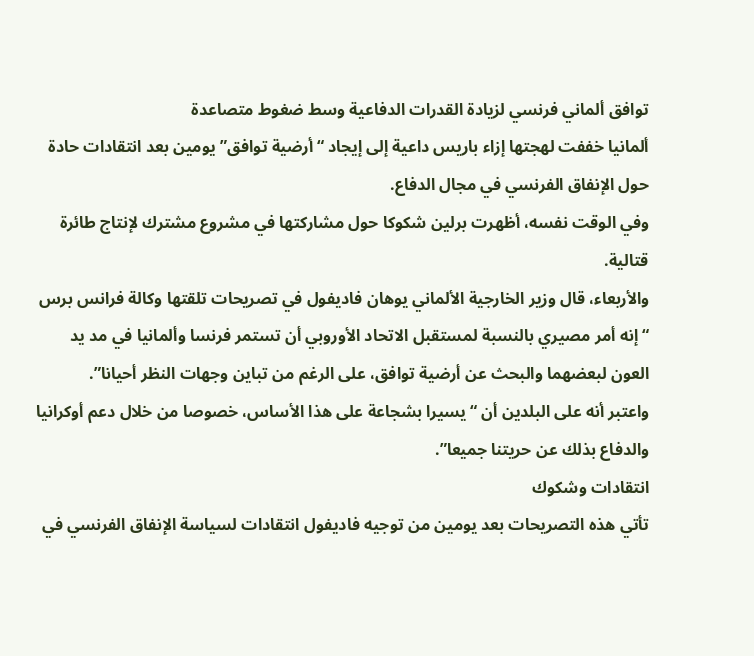توافق ألماني فرنسي لزيادة القدرات الدفاعية وسط ضغوط متصاعدة
ألمانيا خففت لهجتها إزاء باريس داعية إلى إيجاد “أرضية توافق” يومين بعد انتقادات حادة حول الإنفاق الفرنسي في مجال الدفاع.
وفي الوقت نفسه، أظهرت برلين شكوكا حول مشاركتها في مشروع مشترك لإنتاج طائرة قتالية.
والأربعاء، قال وزير الخارجية الألماني يوهان فاديفول في تصريحات تلقتها وكالة فرانس برس “إنه أمر مصيري بالنسبة لمستقبل الاتحاد الأوروبي أن تستمر فرنسا وألمانيا في مد يد العون لبعضهما والبحث عن أرضية توافق، على الرغم من تباين وجهات النظر أحيانا”.
واعتبر أنه على البلدين أن “يسيرا بشجاعة على هذا الأساس، خصوصا من خلال دعم أوكرانيا والدفاع بذلك عن حريتنا جميعا”.
انتقادات وشكوك
تأتي هذه التصريحات بعد يومين من توجيه فاديفول انتقادات لسياسة الإنفاق الفرنسي في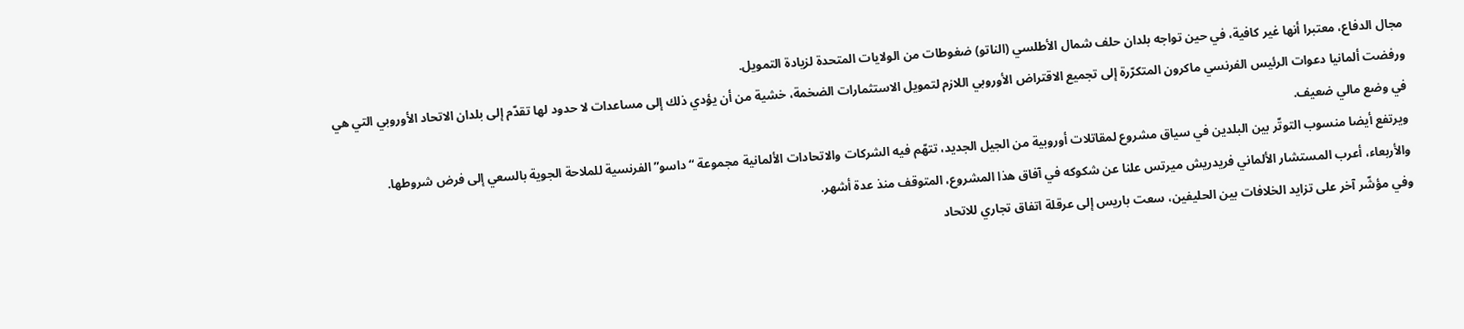مجال الدفاع، معتبرا أنها غير كافية، في حين تواجه بلدان حلف شمال الأطلسي (الناتو) ضغوطات من الولايات المتحدة لزيادة التمويل.
ورفضت ألمانيا دعوات الرئيس الفرنسي ماكرون المتكرّرة إلى تجميع الاقتراض الأوروبي اللازم لتمويل الاستثمارات الضخمة، خشية من أن يؤدي ذلك إلى مساعدات لا حدود لها تقدّم إلى بلدان الاتحاد الأوروبي التي هي في وضع مالي ضعيف.
ويرتفع أيضا منسوب التوتّر بين البلدين في سياق مشروع لمقاتلات أوروبية من الجيل الجديد، تتهّم فيه الشركات والاتحادات الألمانية مجموعة “داسو” الفرنسية للملاحة الجوية بالسعي إلى فرض شروطها.
والأربعاء، أعرب المستشار الألماني فريدريش ميرتس علنا عن شكوكه في آفاق هذا المشروع، المتوقف منذ عدة أشهر.
وفي مؤشّر آخر على تزايد الخلافات بين الحليفين، سعت باريس إلى عرقلة اتفاق تجاري للاتحاد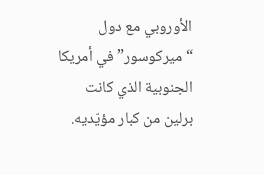الأوروبي مع دول “ميركوسور” في أمريكا الجنوبية الذي كانت برلين من كبار مؤيّديه.